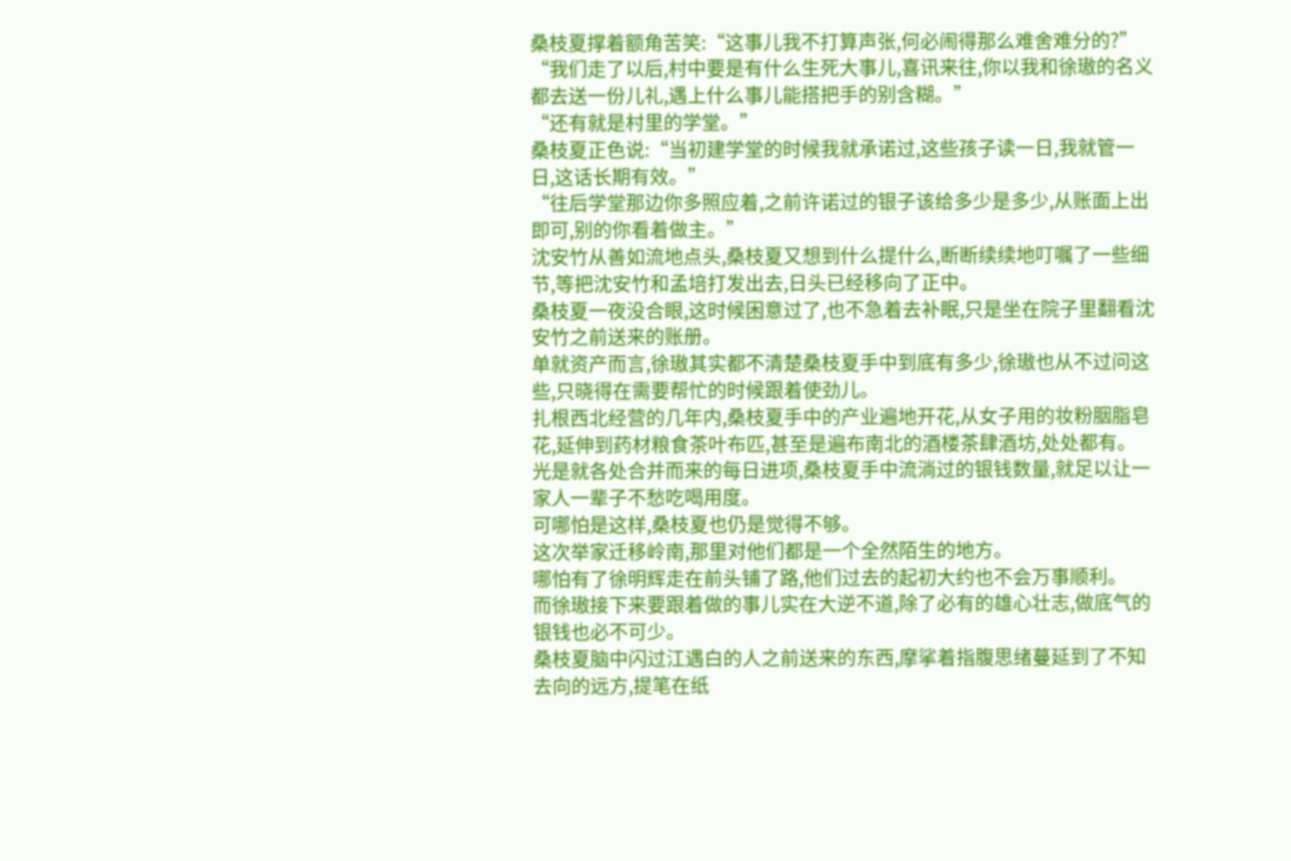桑枝夏撑着额角苦笑:“这事儿我不打算声张,何必闹得那么难舍难分的?”
“我们走了以后,村中要是有什么生死大事儿,喜讯来往,你以我和徐璈的名义都去送一份儿礼,遇上什么事儿能搭把手的别含糊。”
“还有就是村里的学堂。”
桑枝夏正色说:“当初建学堂的时候我就承诺过,这些孩子读一日,我就管一日,这话长期有效。”
“往后学堂那边你多照应着,之前许诺过的银子该给多少是多少,从账面上出即可,别的你看着做主。”
沈安竹从善如流地点头,桑枝夏又想到什么提什么,断断续续地叮嘱了一些细节,等把沈安竹和孟培打发出去,日头已经移向了正中。
桑枝夏一夜没合眼,这时候困意过了,也不急着去补眠,只是坐在院子里翻看沈安竹之前送来的账册。
单就资产而言,徐璈其实都不清楚桑枝夏手中到底有多少,徐璈也从不过问这些,只晓得在需要帮忙的时候跟着使劲儿。
扎根西北经营的几年内,桑枝夏手中的产业遍地开花,从女子用的妆粉胭脂皂花,延伸到药材粮食茶叶布匹,甚至是遍布南北的酒楼茶肆酒坊,处处都有。
光是就各处合并而来的每日进项,桑枝夏手中流淌过的银钱数量,就足以让一家人一辈子不愁吃喝用度。
可哪怕是这样,桑枝夏也仍是觉得不够。
这次举家迁移岭南,那里对他们都是一个全然陌生的地方。
哪怕有了徐明辉走在前头铺了路,他们过去的起初大约也不会万事顺利。
而徐璈接下来要跟着做的事儿实在大逆不道,除了必有的雄心壮志,做底气的银钱也必不可少。
桑枝夏脑中闪过江遇白的人之前送来的东西,摩挲着指腹思绪蔓延到了不知去向的远方,提笔在纸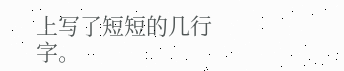上写了短短的几行字。